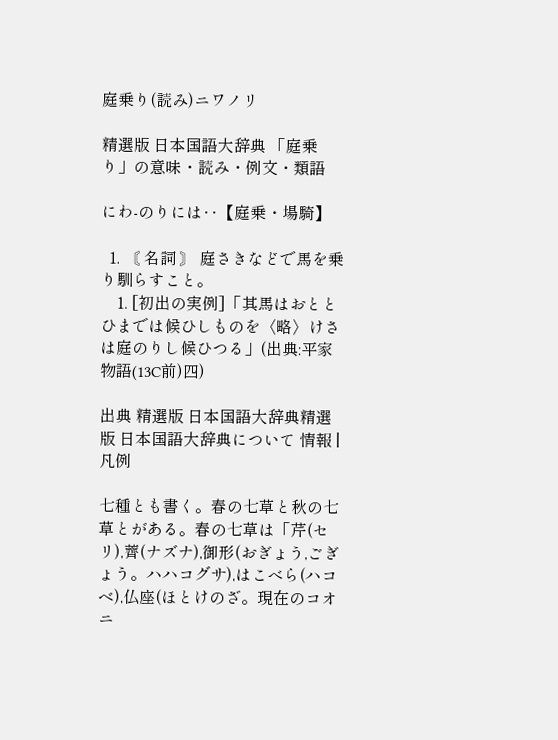庭乗り(読み)ニワノリ

精選版 日本国語大辞典 「庭乗り」の意味・読み・例文・類語

にわ‐のりには‥【庭乗・場騎】

  1. 〘 名詞 〙 庭さきなどで馬を乗り馴らすこと。
    1. [初出の実例]「其馬はおととひまでは候ひしものを〈略〉けさは庭のりし候ひつる」(出典:平家物語(13C前)四)

出典 精選版 日本国語大辞典精選版 日本国語大辞典について 情報 | 凡例

七種とも書く。春の七草と秋の七草とがある。春の七草は「芹(セリ),薺(ナズナ),御形(おぎょう,ごぎょう。ハハコグサ),はこべら(ハコベ),仏座(ほとけのざ。現在のコオニ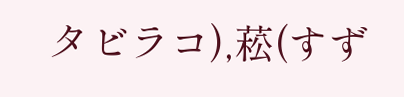タビラコ),菘(すず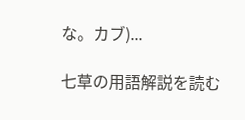な。カブ)...

七草の用語解説を読む